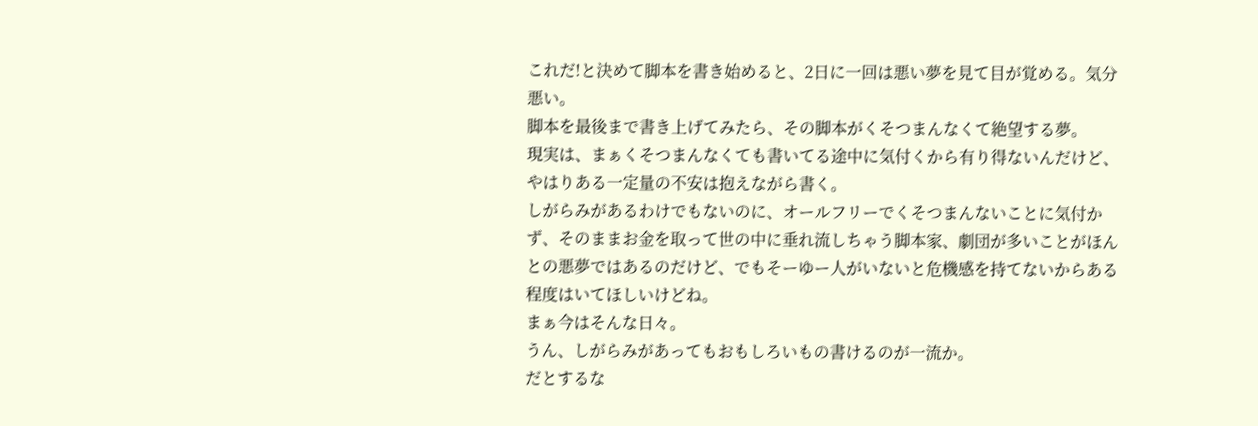これだ!と決めて脚本を書き始めると、2日に一回は悪い夢を見て目が覚める。気分悪い。
脚本を最後まで書き上げてみたら、その脚本がくそつまんなくて絶望する夢。
現実は、まぁくそつまんなくても書いてる途中に気付くから有り得ないんだけど、やはりある一定量の不安は抱えながら書く。
しがらみがあるわけでもないのに、オールフリーでくそつまんないことに気付かず、そのままお金を取って世の中に垂れ流しちゃう脚本家、劇団が多いことがほんとの悪夢ではあるのだけど、でもそーゆー人がいないと危機感を持てないからある程度はいてほしいけどね。
まぁ今はそんな日々。
うん、しがらみがあってもおもしろいもの書けるのが一流か。
だとするな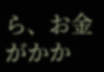ら、お金がかか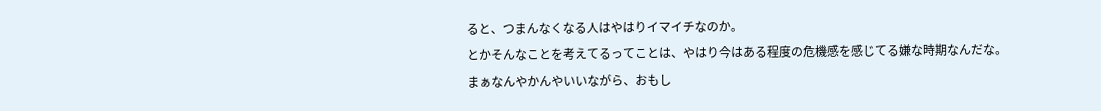ると、つまんなくなる人はやはりイマイチなのか。
とかそんなことを考えてるってことは、やはり今はある程度の危機感を感じてる嫌な時期なんだな。
まぁなんやかんやいいながら、おもし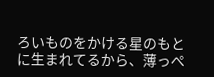ろいものをかける星のもとに生まれてるから、薄っぺ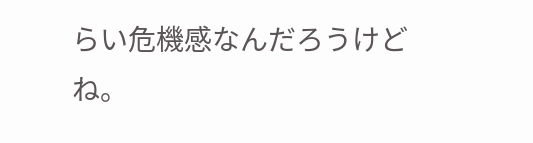らい危機感なんだろうけどね。